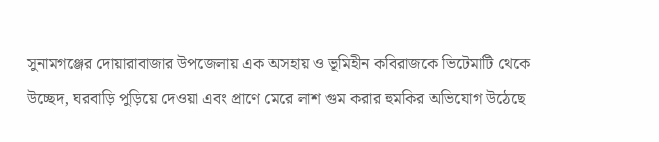সুনামগঞ্জের দোয়ারাবাজার উপজেলায় এক অসহায় ও ভূমিহীন কবিরাজকে ভিটেমাটি থেকে উচ্ছেদ, ঘরবাড়ি পুড়িয়ে দেওয়া এবং প্রাণে মেরে লাশ গুম করার হুমকির অভিযোগ উঠেছে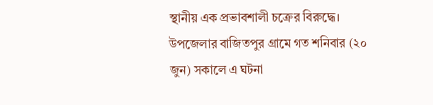স্থানীয় এক প্রভাবশালী চক্রের বিরুদ্ধে। উপজেলার বাজিতপুর গ্রামে গত শনিবার (২০ জুন) সকালে এ ঘটনা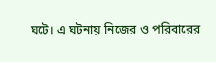ঘটে। এ ঘটনায় নিজের ও পরিবারের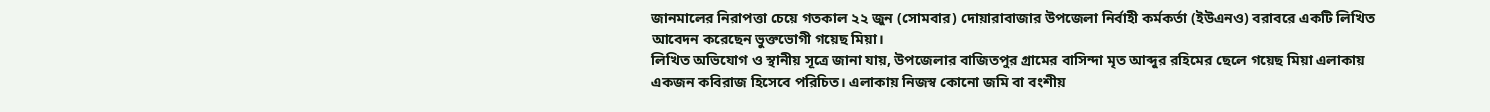জানমালের নিরাপত্তা চেয়ে গতকাল ২২ জুন (সোমবার) দোয়ারাবাজার উপজেলা নির্বাহী কর্মকর্তা (ইউএনও) বরাবরে একটি লিখিত আবেদন করেছেন ভুক্তভোগী গয়েছ মিয়া।
লিখিত অভিযোগ ও স্থানীয় সূত্রে জানা যায়, উপজেলার বাজিতপুর গ্রামের বাসিন্দা মৃত আব্দুর রহিমের ছেলে গয়েছ মিয়া এলাকায় একজন কবিরাজ হিসেবে পরিচিত। এলাকায় নিজস্ব কোনো জমি বা বংশীয়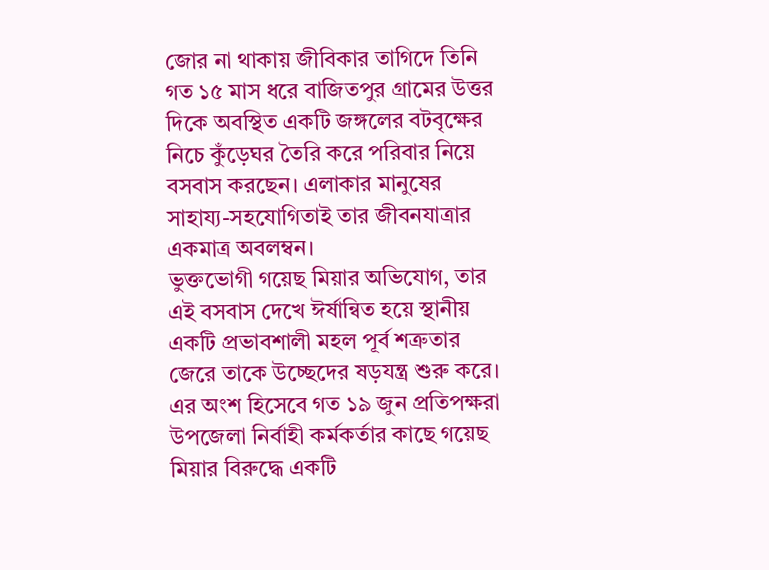জোর না থাকায় জীবিকার তাগিদে তিনি গত ১৫ মাস ধরে বাজিতপুর গ্রামের উত্তর দিকে অবস্থিত একটি জঙ্গলের বটবৃক্ষের নিচে কুঁড়েঘর তৈরি করে পরিবার নিয়ে বসবাস করছেন। এলাকার মানুষের সাহায্য-সহযোগিতাই তার জীবনযাত্রার একমাত্র অবলম্বন।
ভুক্তভোগী গয়েছ মিয়ার অভিযোগ, তার এই বসবাস দেখে ঈর্ষান্বিত হয়ে স্থানীয় একটি প্রভাবশালী মহল পূর্ব শত্রুতার জেরে তাকে উচ্ছেদের ষড়যন্ত্র শুরু করে। এর অংশ হিসেবে গত ১৯ জুন প্রতিপক্ষরা উপজেলা নির্বাহী কর্মকর্তার কাছে গয়েছ মিয়ার বিরুদ্ধে একটি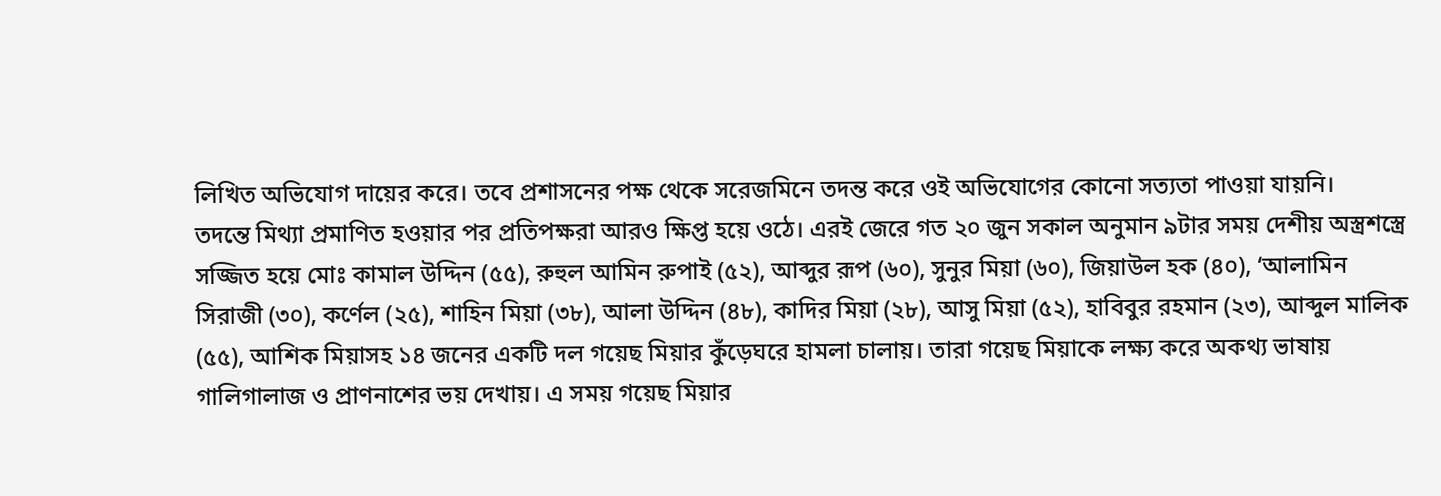লিখিত অভিযোগ দায়ের করে। তবে প্রশাসনের পক্ষ থেকে সরেজমিনে তদন্ত করে ওই অভিযোগের কোনো সত্যতা পাওয়া যায়নি।
তদন্তে মিথ্যা প্রমাণিত হওয়ার পর প্রতিপক্ষরা আরও ক্ষিপ্ত হয়ে ওঠে। এরই জেরে গত ২০ জুন সকাল অনুমান ৯টার সময় দেশীয় অস্ত্রশস্ত্রে সজ্জিত হয়ে মোঃ কামাল উদ্দিন (৫৫), রুহুল আমিন রুপাই (৫২), আব্দুর রূপ (৬০), সুনুর মিয়া (৬০), জিয়াউল হক (৪০), ‘আলামিন সিরাজী (৩০), কর্ণেল (২৫), শাহিন মিয়া (৩৮), আলা উদ্দিন (৪৮), কাদির মিয়া (২৮), আসু মিয়া (৫২), হাবিবুর রহমান (২৩), আব্দুল মালিক (৫৫), আশিক মিয়াসহ ১৪ জনের একটি দল গয়েছ মিয়ার কুঁড়েঘরে হামলা চালায়। তারা গয়েছ মিয়াকে লক্ষ্য করে অকথ্য ভাষায় গালিগালাজ ও প্রাণনাশের ভয় দেখায়। এ সময় গয়েছ মিয়ার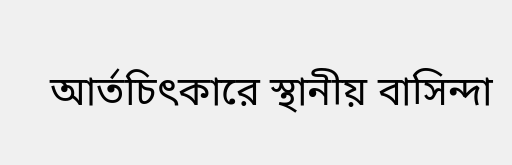আর্তচিৎকারে স্থানীয় বাসিন্দা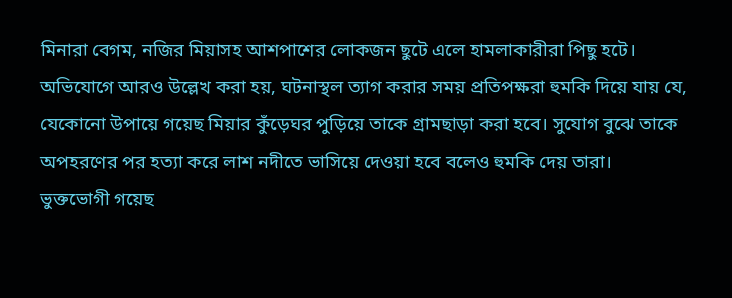মিনারা বেগম, নজির মিয়াসহ আশপাশের লোকজন ছুটে এলে হামলাকারীরা পিছু হটে।
অভিযোগে আরও উল্লেখ করা হয়, ঘটনাস্থল ত্যাগ করার সময় প্রতিপক্ষরা হুমকি দিয়ে যায় যে, যেকোনো উপায়ে গয়েছ মিয়ার কুঁড়েঘর পুড়িয়ে তাকে গ্রামছাড়া করা হবে। সুযোগ বুঝে তাকে অপহরণের পর হত্যা করে লাশ নদীতে ভাসিয়ে দেওয়া হবে বলেও হুমকি দেয় তারা।
ভুক্তভোগী গয়েছ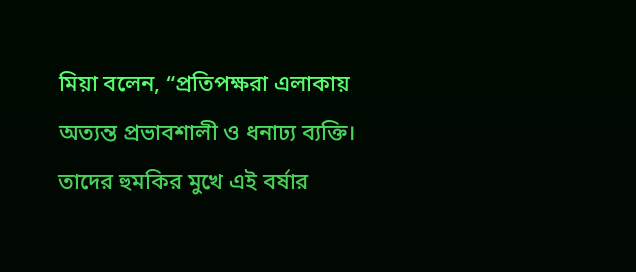মিয়া বলেন, “প্রতিপক্ষরা এলাকায় অত্যন্ত প্রভাবশালী ও ধনাঢ্য ব্যক্তি। তাদের হুমকির মুখে এই বর্ষার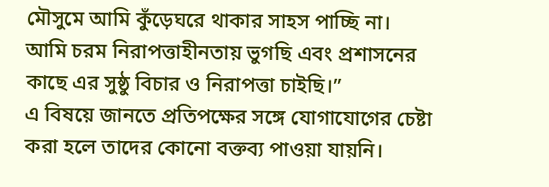মৌসুমে আমি কুঁড়েঘরে থাকার সাহস পাচ্ছি না। আমি চরম নিরাপত্তাহীনতায় ভুগছি এবং প্রশাসনের কাছে এর সুষ্ঠু বিচার ও নিরাপত্তা চাইছি।”
এ বিষয়ে জানতে প্রতিপক্ষের সঙ্গে যোগাযোগের চেষ্টা করা হলে তাদের কোনো বক্তব্য পাওয়া যায়নি।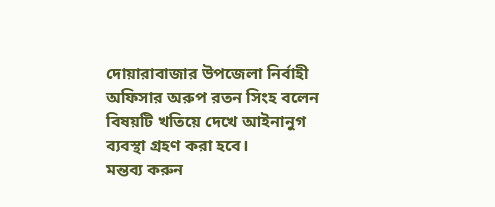দোয়ারাবাজার উপজেলা নির্বাহী অফিসার অরুপ রতন সিংহ বলেন বিষয়টি খতিয়ে দেখে আইনানুগ ব্যবস্থা গ্রহণ করা হবে।
মন্তব্য করুন